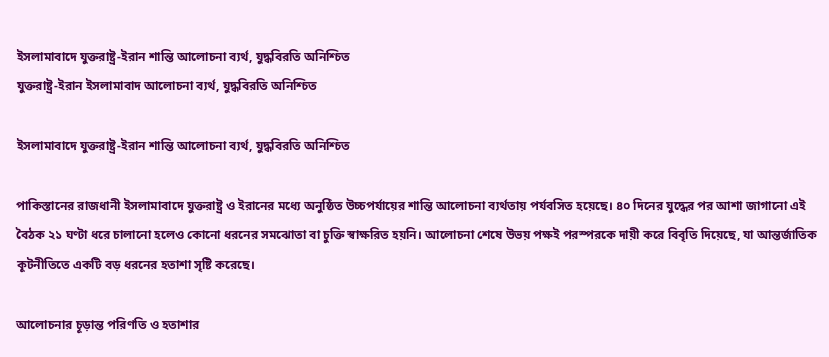ইসলামাবাদে যুক্তরাষ্ট্র-ইরান শান্তি আলোচনা ব্যর্থ, যুদ্ধবিরতি অনিশ্চিত
যুক্তরাষ্ট্র-ইরান ইসলামাবাদ আলোচনা ব্যর্থ, যুদ্ধবিরতি অনিশ্চিত

ইসলামাবাদে যুক্তরাষ্ট্র-ইরান শান্তি আলোচনা ব্যর্থ, যুদ্ধবিরতি অনিশ্চিত

পাকিস্তানের রাজধানী ইসলামাবাদে যুক্তরাষ্ট্র ও ইরানের মধ্যে অনুষ্ঠিত উচ্চপর্যায়ের শান্তি আলোচনা ব্যর্থতায় পর্যবসিত হয়েছে। ৪০ দিনের যুদ্ধের পর আশা জাগানো এই বৈঠক ২১ ঘণ্টা ধরে চালানো হলেও কোনো ধরনের সমঝোতা বা চুক্তি স্বাক্ষরিত হয়নি। আলোচনা শেষে উভয় পক্ষই পরস্পরকে দায়ী করে বিবৃতি দিয়েছে, যা আন্তর্জাতিক কূটনীতিতে একটি বড় ধরনের হতাশা সৃষ্টি করেছে।

আলোচনার চূড়ান্ত পরিণতি ও হতাশার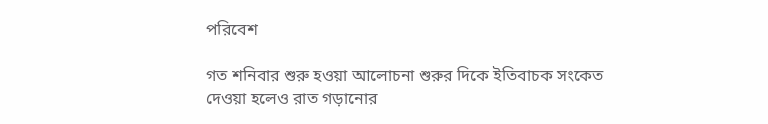পরিবেশ

গত শনিবার শুরু হওয়া আলোচনা শুরুর দিকে ইতিবাচক সংকেত দেওয়া হলেও রাত গড়ানোর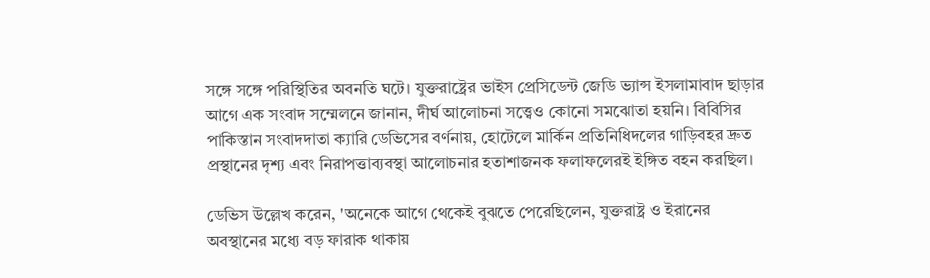সঙ্গে সঙ্গে পরিস্থিতির অবনতি ঘটে। যুক্তরাষ্ট্রের ভাইস প্রেসিডেন্ট জেডি ভ্যান্স ইসলামাবাদ ছাড়ার আগে এক সংবাদ সম্মেলনে জানান, দীর্ঘ আলোচনা সত্ত্বেও কোনো সমঝোতা হয়নি। বিবিসির পাকিস্তান সংবাদদাতা ক্যারি ডেভিসের বর্ণনায়, হোটেলে মার্কিন প্রতিনিধিদলের গাড়িবহর দ্রুত প্রস্থানের দৃশ্য এবং নিরাপত্তাব্যবস্থা আলোচনার হতাশাজনক ফলাফলেরই ইঙ্গিত বহন করছিল।

ডেভিস উল্লেখ করেন, 'অনেকে আগে থেকেই বুঝতে পেরেছিলেন, যুক্তরাষ্ট্র ও ইরানের অবস্থানের মধ্যে বড় ফারাক থাকায়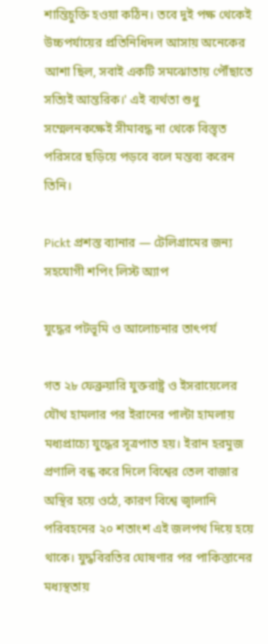শান্তিচুক্তি হওয়া কঠিন। তবে দুই পক্ষ থেকেই উচ্চপর্যায়ের প্রতিনিধিদল আসায় অনেকের আশা ছিল, সবাই একটি সমঝোতায় পৌঁছাতে সত্যিই আন্তরিক।' এই ব্যর্থতা শুধু সম্মেলনকক্ষেই সীমাবদ্ধ না থেকে বিস্তৃত পরিসরে ছড়িয়ে পড়বে বলে মন্তব্য করেন তিনি।

Pickt প্রশস্ত ব্যানার — টেলিগ্রামের জন্য সহযোগী শপিং লিস্ট অ্যাপ

যুদ্ধের পটভূমি ও আলোচনার তাৎপর্য

গত ২৮ ফেব্রুয়ারি যুক্তরাষ্ট্র ও ইসরায়েলের যৌথ হামলার পর ইরানের পাল্টা হামলায় মধ্যপ্রাচ্যে যুদ্ধের সূত্রপাত হয়। ইরান হরমুজ প্রণালি বন্ধ করে দিলে বিশ্বের তেল বাজার অস্থির হয়ে ওঠে, কারণ বিশ্বে জ্বালানি পরিবহনের ২০ শতাংশ এই জলপথ দিয়ে হয়ে থাকে। যুদ্ধবিরতির ঘোষণার পর পাকিস্তানের মধ্যস্থতায়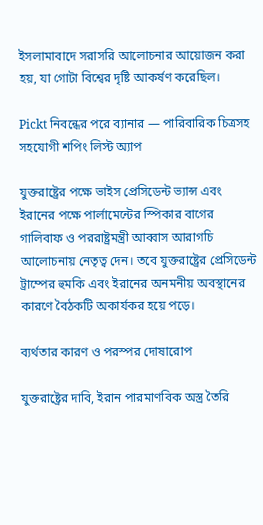ইসলামাবাদে সরাসরি আলোচনার আয়োজন করা হয়, যা গোটা বিশ্বের দৃষ্টি আকর্ষণ করেছিল।

Pickt নিবন্ধের পরে ব্যানার — পারিবারিক চিত্রসহ সহযোগী শপিং লিস্ট অ্যাপ

যুক্তরাষ্ট্রের পক্ষে ভাইস প্রেসিডেন্ট ভ্যান্স এবং ইরানের পক্ষে পার্লামেন্টের স্পিকার বাগের গালিবাফ ও পররাষ্ট্রমন্ত্রী আব্বাস আরাগচি আলোচনায় নেতৃত্ব দেন। তবে যুক্তরাষ্ট্রের প্রেসিডেন্ট ট্রাম্পের হুমকি এবং ইরানের অনমনীয় অবস্থানের কারণে বৈঠকটি অকার্যকর হয়ে পড়ে।

ব্যর্থতার কারণ ও পরস্পর দোষারোপ

যুক্তরাষ্ট্রের দাবি, ইরান পারমাণবিক অস্ত্র তৈরি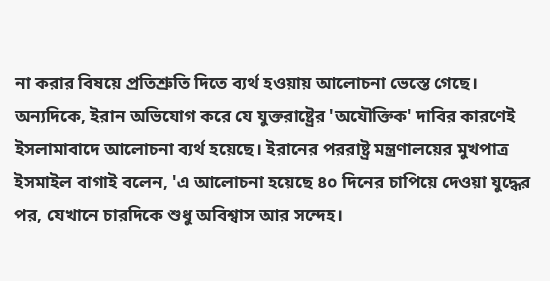না করার বিষয়ে প্রতিশ্রুতি দিতে ব্যর্থ হওয়ায় আলোচনা ভেস্তে গেছে। অন্যদিকে, ইরান অভিযোগ করে যে যুক্তরাষ্ট্রের 'অযৌক্তিক' দাবির কারণেই ইসলামাবাদে আলোচনা ব্যর্থ হয়েছে। ইরানের পররাষ্ট্র মন্ত্রণালয়ের মুখপাত্র ইসমাইল বাগাই বলেন, 'এ আলোচনা হয়েছে ৪০ দিনের চাপিয়ে দেওয়া যুদ্ধের পর, যেখানে চারদিকে শুধু অবিশ্বাস আর সন্দেহ।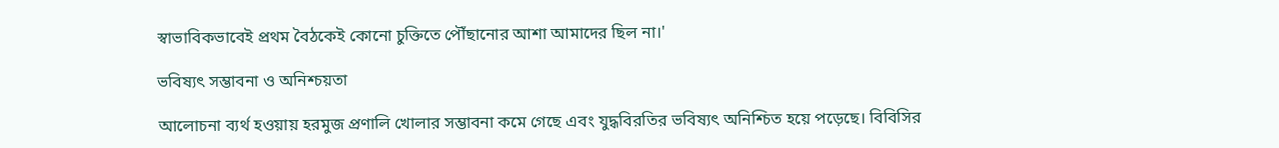স্বাভাবিকভাবেই প্রথম বৈঠকেই কোনো চুক্তিতে পৌঁছানোর আশা আমাদের ছিল না।'

ভবিষ্যৎ সম্ভাবনা ও অনিশ্চয়তা

আলোচনা ব্যর্থ হওয়ায় হরমুজ প্রণালি খোলার সম্ভাবনা কমে গেছে এবং যুদ্ধবিরতির ভবিষ্যৎ অনিশ্চিত হয়ে পড়েছে। বিবিসির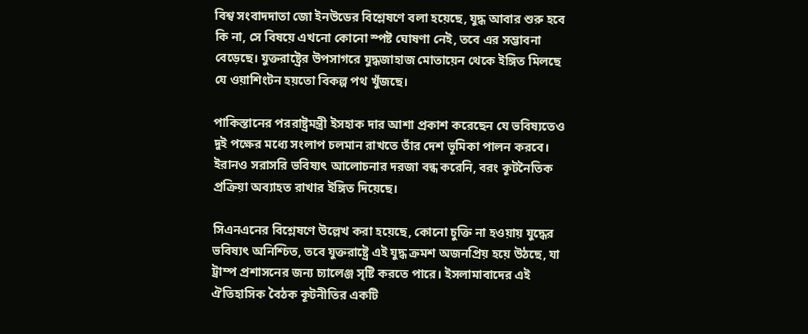বিশ্ব সংবাদদাতা জো ইনউডের বিশ্লেষণে বলা হয়েছে, যুদ্ধ আবার শুরু হবে কি না, সে বিষয়ে এখনো কোনো স্পষ্ট ঘোষণা নেই, তবে এর সম্ভাবনা বেড়েছে। যুক্তরাষ্ট্রের উপসাগরে যুদ্ধজাহাজ মোতায়েন থেকে ইঙ্গিত মিলছে যে ওয়াশিংটন হয়তো বিকল্প পথ খুঁজছে।

পাকিস্তানের পররাষ্ট্রমন্ত্রী ইসহাক দার আশা প্রকাশ করেছেন যে ভবিষ্যতেও দুই পক্ষের মধ্যে সংলাপ চলমান রাখতে তাঁর দেশ ভূমিকা পালন করবে। ইরানও সরাসরি ভবিষ্যৎ আলোচনার দরজা বন্ধ করেনি, বরং কূটনৈতিক প্রক্রিয়া অব্যাহত রাখার ইঙ্গিত দিয়েছে।

সিএনএনের বিশ্লেষণে উল্লেখ করা হয়েছে, কোনো চুক্তি না হওয়ায় যুদ্ধের ভবিষ্যৎ অনিশ্চিত, তবে যুক্তরাষ্ট্রে এই যুদ্ধ ক্রমশ অজনপ্রিয় হয়ে উঠছে, যা ট্রাম্প প্রশাসনের জন্য চ্যালেঞ্জ সৃষ্টি করতে পারে। ইসলামাবাদের এই ঐতিহাসিক বৈঠক কূটনীতির একটি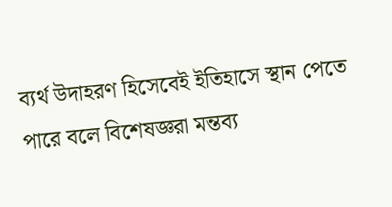ব্যর্থ উদাহরণ হিসেবেই ইতিহাসে স্থান পেতে পারে বলে বিশেষজ্ঞরা মন্তব্য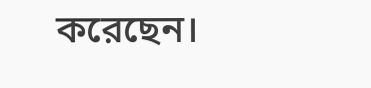করেছেন।